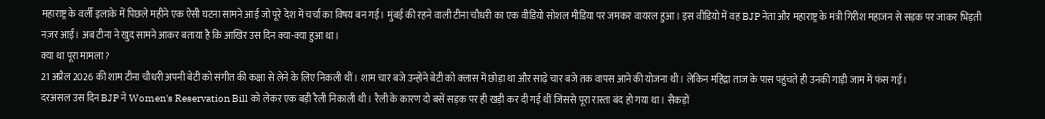महाराष्ट्र के वर्ली इलाके में पिछले महीने एक ऐसी घटना सामने आई जो पूरे देश में चर्चा का विषय बन गई। मुंबई की रहने वाली टीना चौधरी का एक वीडियो सोशल मीडिया पर जमकर वायरल हुआ। इस वीडियो में वह BJP नेता और महाराष्ट्र के मंत्री गिरीश महाजन से सड़क पर जाकर भिड़ती नज़र आईं। अब टीना ने खुद सामने आकर बताया है कि आखिर उस दिन क्या-क्या हुआ था।
क्या था पूरा मामला ?
21 अप्रैल 2026 की शाम टीना चौधरी अपनी बेटी को संगीत की कक्षा से लेने के लिए निकली थीं। शाम चार बजे उन्होंने बेटी को क्लास में छोड़ा था और साढ़े चार बजे तक वापस आने की योजना थी। लेकिन महिंद्रा ताज के पास पहुंचते ही उनकी गाड़ी जाम में फंस गई।
दरअसल उस दिन BJP ने Women's Reservation Bill को लेकर एक बड़ी रैली निकाली थी। रैली के कारण दो बसें सड़क पर ही खड़ी कर दी गई थीं जिससे पूरा रास्ता बंद हो गया था। सैकड़ों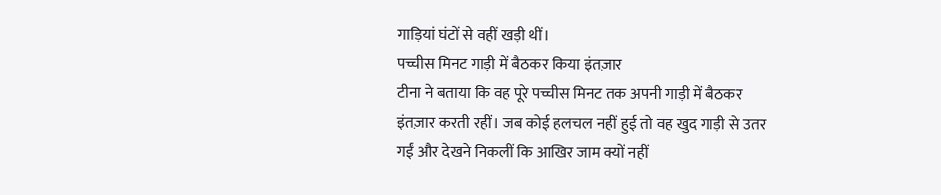गाड़ियां घंटों से वहीं खड़ी थीं।
पच्चीस मिनट गाड़ी में बैठकर किया इंतज़ार
टीना ने बताया कि वह पूरे पच्चीस मिनट तक अपनी गाड़ी में बैठकर इंतज़ार करती रहीं। जब कोई हलचल नहीं हुई तो वह खुद गाड़ी से उतर गईं और देखने निकलीं कि आखिर जाम क्यों नहीं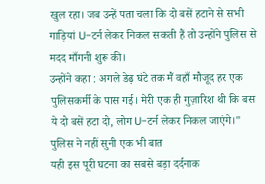खुल रहा। जब उन्हें पता चला कि दो बसें हटाने से सभी गाड़ियां U-टर्न लेकर निकल सकती हैं तो उन्होंने पुलिस से मदद माँगनी शुरू की।
उन्होंने कहा : अगले डेढ़ घंटे तक मैं वहाँ मौजूद हर एक पुलिसकर्मी के पास गई। मेरी एक ही गुज़ारिश थी कि बस ये दो बसें हटा दो, लोग U-टर्न लेकर निकल जाएंगे।"
पुलिस ने नहीं सुनी एक भी बात
यही इस पूरी घटना का सबसे बड़ा दर्दनाक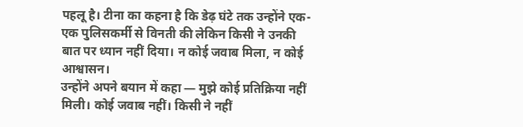पहलू है। टीना का कहना है कि डेढ़ घंटे तक उन्होंने एक-एक पुलिसकर्मी से विनती की लेकिन किसी ने उनकी बात पर ध्यान नहीं दिया। न कोई जवाब मिला, न कोई आश्वासन।
उन्होंने अपने बयान में कहा — मुझे कोई प्रतिक्रिया नहीं मिली। कोई जवाब नहीं। किसी ने नहीं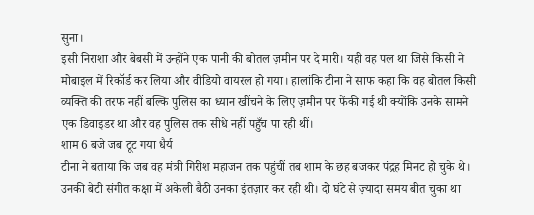सुना।
इसी निराशा और बेबसी में उन्होंने एक पानी की बोतल ज़मीन पर दे मारी। यही वह पल था जिसे किसी ने मोबाइल में रिकॉर्ड कर लिया और वीडियो वायरल हो गया। हालांकि टीना ने साफ कहा कि वह बोतल किसी व्यक्ति की तरफ नहीं बल्कि पुलिस का ध्यान खींचने के लिए ज़मीन पर फेंकी गई थी क्योंकि उनके सामने एक डिवाइडर था और वह पुलिस तक सीधे नहीं पहुँच पा रही थीं।
शाम 6 बजे जब टूट गया धैर्य
टीना ने बताया कि जब वह मंत्री गिरीश महाजन तक पहुंचीं तब शाम के छह बजकर पंद्रह मिनट हो चुके थे। उनकी बेटी संगीत कक्षा में अकेली बैठी उनका इंतज़ार कर रही थी। दो घंटे से ज़्यादा समय बीत चुका था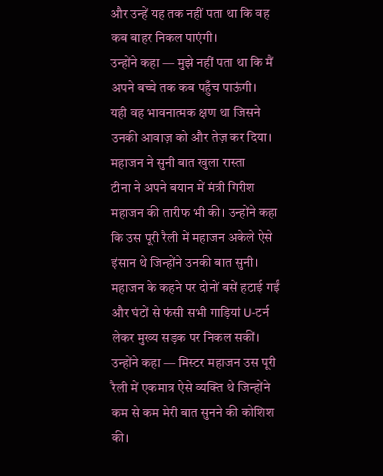और उन्हें यह तक नहीं पता था कि वह कब बाहर निकल पाएंगी।
उन्होंने कहा — मुझे नहीं पता था कि मैं अपने बच्चे तक कब पहुँच पाऊंगी।
यही वह भावनात्मक क्षण था जिसने उनकी आवाज़ को और तेज़ कर दिया।
महाजन ने सुनी बात खुला रास्ता
टीना ने अपने बयान में मंत्री गिरीश महाजन की तारीफ भी की। उन्होंने कहा कि उस पूरी रैली में महाजन अकेले ऐसे इंसान थे जिन्होंने उनकी बात सुनी। महाजन के कहने पर दोनों बसें हटाई गईं और घंटों से फंसी सभी गाड़ियां U-टर्न लेकर मुख्य सड़क पर निकल सकीं।
उन्होंने कहा — मिस्टर महाजन उस पूरी रैली में एकमात्र ऐसे व्यक्ति थे जिन्होंने कम से कम मेरी बात सुनने की कोशिश की।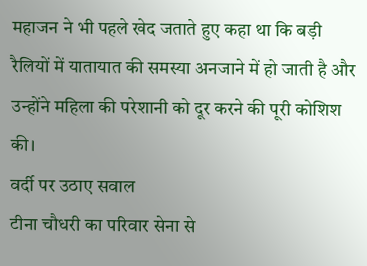महाजन ने भी पहले खेद जताते हुए कहा था कि बड़ी रैलियों में यातायात की समस्या अनजाने में हो जाती है और उन्होंने महिला की परेशानी को दूर करने की पूरी कोशिश की।
वर्दी पर उठाए सवाल
टीना चौधरी का परिवार सेना से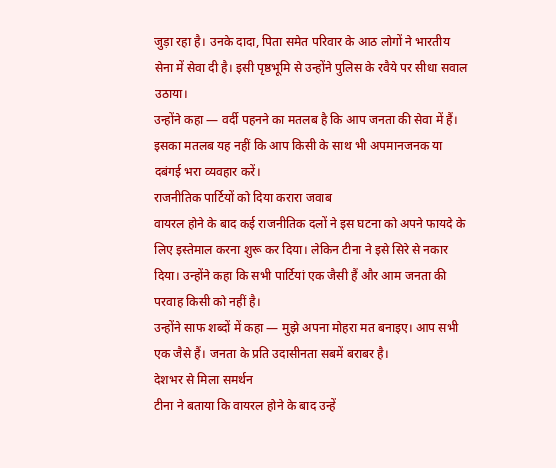जुड़ा रहा है। उनके दादा, पिता समेत परिवार के आठ लोगों ने भारतीय सेना में सेवा दी है। इसी पृष्ठभूमि से उन्होंने पुलिस के रवैये पर सीधा सवाल उठाया।
उन्होंने कहा — वर्दी पहनने का मतलब है कि आप जनता की सेवा में हैं। इसका मतलब यह नहीं कि आप किसी के साथ भी अपमानजनक या दबंगई भरा व्यवहार करें।
राजनीतिक पार्टियों को दिया करारा जवाब
वायरल होने के बाद कई राजनीतिक दलों ने इस घटना को अपने फायदे के लिए इस्तेमाल करना शुरू कर दिया। लेकिन टीना ने इसे सिरे से नकार दिया। उन्होंने कहा कि सभी पार्टियां एक जैसी हैं और आम जनता की परवाह किसी को नहीं है।
उन्होंने साफ शब्दों में कहा — मुझे अपना मोहरा मत बनाइए। आप सभी एक जैसे हैं। जनता के प्रति उदासीनता सबमें बराबर है।
देशभर से मिला समर्थन
टीना ने बताया कि वायरल होने के बाद उन्हें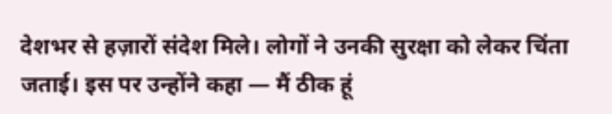देशभर से हज़ारों संदेश मिले। लोगों ने उनकी सुरक्षा को लेकर चिंता जताई। इस पर उन्होंने कहा — मैं ठीक हूं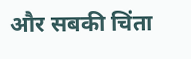और सबकी चिंता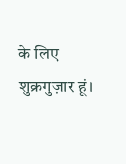के लिए शुक्रगुज़ार हूं।